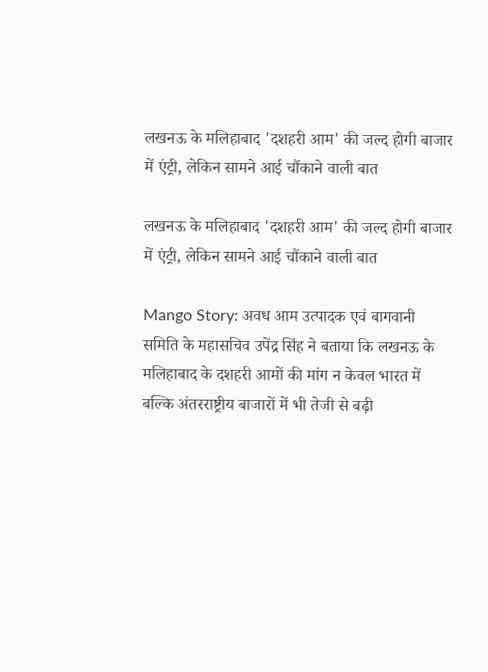लखनऊ के मलिहाबाद 'दशहरी आम' की जल्द होगी बाजार में एंट्री, लेकिन सामने आई चौंकाने वाली बात

लखनऊ के मलिहाबाद 'दशहरी आम' की जल्द होगी बाजार में एंट्री, लेकिन सामने आई चौंकाने वाली बात

Mango Story: अवध आम उत्पादक एवं बागवानी समिति के महासचिव उपेंद्र सिंह ने बताया कि लखनऊ के मलिहाबाद के दशहरी आमों की मांग न केवल भारत में बल्कि अंतरराष्ट्रीय बाजारों में भी तेजी से बढ़ी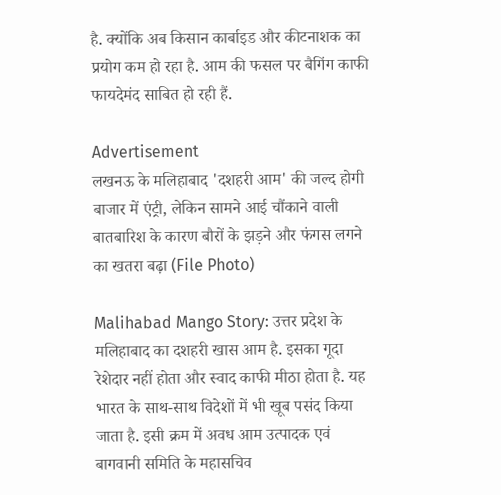है. क्योंकि अब किसान कार्बाइड और कीटनाशक का प्रयोग कम हो रहा है. आम की फसल पर बैगिंग काफी फायदेमंद साबित हो रही हैं.

Advertisement
लखनऊ के मलिहाबाद 'दशहरी आम' की जल्द होगी बाजार में एंट्री, लेकिन सामने आई चौंकाने वाली बातबारिश के कारण बौरों के झड़ने और फंगस लगने का खतरा बढ़ा (File Photo)

Malihabad Mango Story: उत्तर प्रदेश के मलिहाबाद का दशहरी खास आम है. इसका गूदा रेशेदार नहीं होता और स्वाद काफी मीठा होता है. यह भारत के साथ-साथ विदेशों में भी खूब पसंद किया जाता है. इसी क्रम में अवध आम उत्पादक एवं बागवानी समिति के महासचिव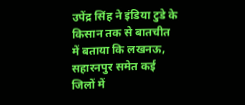उपेंद्र सिंह ने इंडिया टुडे के किसान तक से बातचीत में बताया कि लखनऊ, सहारनपुर समेत कई जिलों में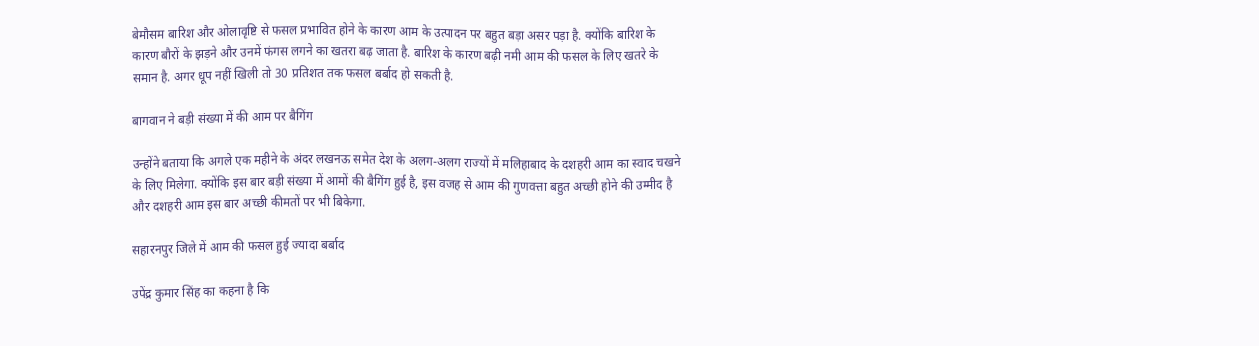बेमौसम बारिश और ओलावृष्टि से फसल प्रभावित होने के कारण आम के उत्पादन पर बहुत बड़ा असर पड़ा है. क्योंकि बारिश के कारण बौरों के झड़ने और उनमें फंगस लगने का खतरा बढ़ जाता है. बारिश के कारण बढ़ी नमी आम की फसल के लिए खतरे के समान है. अगर धूप नहीं खिली तो 30 प्रतिशत तक फसल बर्बाद हो सकती है.

बागवान ने बड़ी संख्या में की आम पर बैगिंग

उन्होंने बताया कि अगले एक महीने के अंदर लखनऊ समेत देश के अलग-अलग राज्यों में मलिहाबाद के दशहरी आम का स्वाद चखने के लिए मिलेगा. क्योंकि इस बार बड़ी संख्या में आमों की बैगिंग हुई है, इस वजह से आम की गुणवत्ता बहुत अच्छी होने की उम्मीद है और दशहरी आम इस बार अच्छी कीमतों पर भी बिकेगा.

सहारनपुर जिले में आम की फसल हुई ज्यादा बर्बाद

उपेंद्र कुमार सिंह का कहना है कि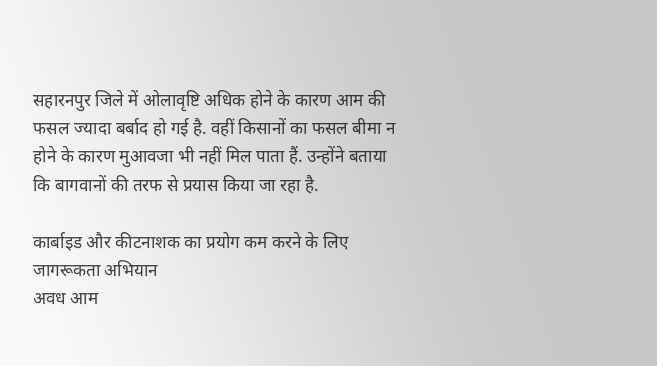सहारनपुर जिले में ओलावृष्टि अधिक होने के कारण आम की फसल ज्यादा बर्बाद हो गई है. वहीं किसानों का फसल बीमा न होने के कारण मुआवजा भी नहीं मिल पाता हैं. उन्होंने बताया कि बागवानों की तरफ से प्रयास किया जा रहा है.

कार्बाइड और कीटनाशक का प्रयोग कम करने के लिए जागरूकता अभियान
अवध आम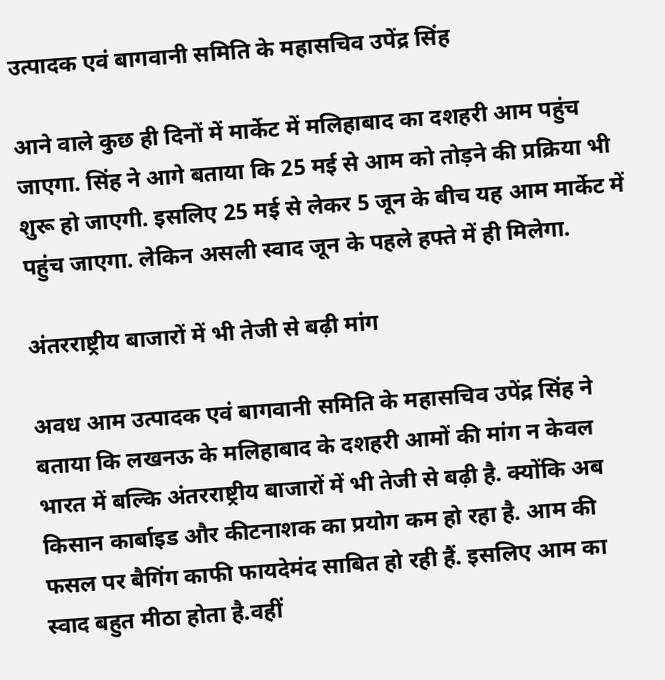उत्पादक एवं बागवानी समिति के महासचिव उपेंद्र सिंह

आने वाले कुछ ही दिनों में मार्केट में मलिहाबाद का दशहरी आम पहुंच जाएगा. सिंह ने आगे बताया कि 25 मई से आम को तोड़ने की प्रक्रिया भी शुरू हो जाएगी. इसलिए 25 मई से लेकर 5 जून के बीच यह आम मार्केट में पहुंच जाएगा. लेकिन असली स्वाद जून के पहले हफ्ते में ही मिलेगा.

अंतरराष्ट्रीय बाजारों में भी तेजी से बढ़ी मांग

अवध आम उत्पादक एवं बागवानी समिति के महासचिव उपेंद्र सिंह ने बताया कि लखनऊ के मलिहाबाद के दशहरी आमों की मांग न केवल भारत में बल्कि अंतरराष्ट्रीय बाजारों में भी तेजी से बढ़ी है. क्योंकि अब किसान कार्बाइड और कीटनाशक का प्रयोग कम हो रहा है. आम की फसल पर बैगिंग काफी फायदेमंद साबित हो रही हैं. इसलिए आम का स्वाद बहुत मीठा होता है.वहीं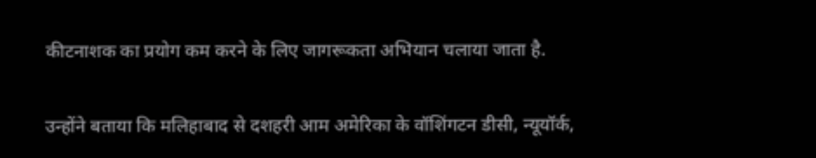कीटनाशक का प्रयोग कम करने के लिए जागरूकता अभियान चलाया जाता है.

उन्होंने बताया कि मलिहाबाद से दशहरी आम अमेरिका के वॉशिंगटन डीसी, न्यूयॉर्क,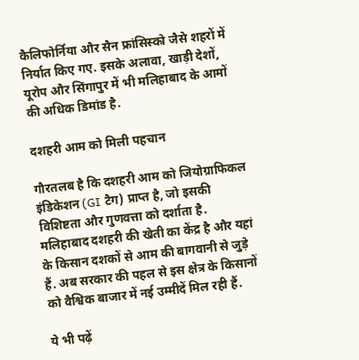कैलिफोर्निया और सैन फ्रांसिस्को जैसे शहरों में निर्यात किए गए. इसके अलावा, खाड़ी देशों, यूरोप और सिंगापुर में भी मलिहाबाद के आमों की अधिक डिमांड है.

दशहरी आम को मिली पहचान

गौरतलब है कि दशहरी आम को जियोग्राफिकल इंडिकेशन (GI टैग) प्राप्त है, जो इसकी विशिष्टता और गुणवत्ता को दर्शाता है. मलिहाबाद दशहरी की खेती का केंद्र है और यहां के किसान दशकों से आम की बागवानी से जुड़े हैं. अब सरकार की पहल से इस क्षेत्र के किसानों को वैश्विक बाजार में नई उम्मीदें मिल रही हैं.

ये भी पढ़ें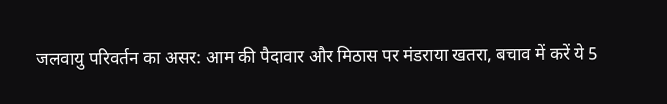जलवायु परिवर्तन का असर: आम की पैदावार और मिठास पर मंडराया खतरा, बचाव में करें ये 5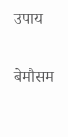उपाय

बेमौसम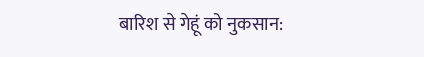बारिश से गेहूं को नुकसान: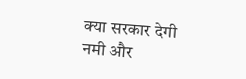क्या सरकार देगी नमी और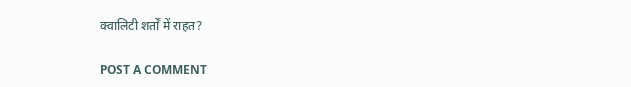क्वालिटी शर्तों में राहत?

POST A COMMENT